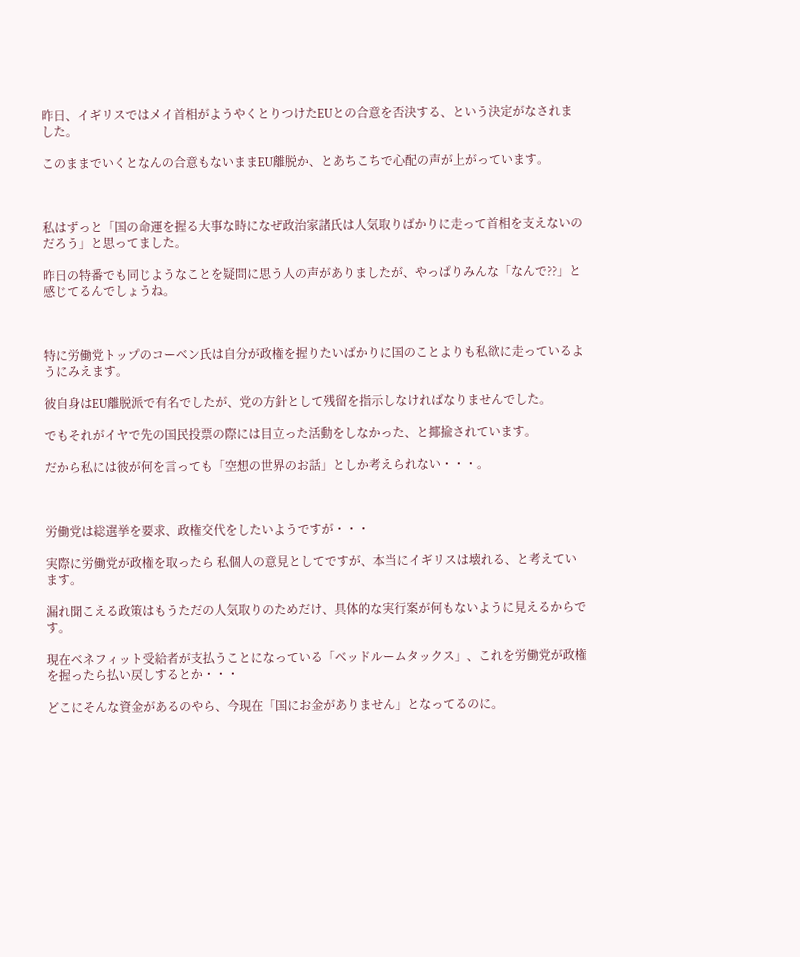昨日、イギリスではメイ首相がようやくとりつけたEUとの合意を否決する、という決定がなされました。

このままでいくとなんの合意もないままEU離脱か、とあちこちで心配の声が上がっています。



私はずっと「国の命運を握る大事な時になぜ政治家諸氏は人気取りばかりに走って首相を支えないのだろう」と思ってました。

昨日の特番でも同じようなことを疑問に思う人の声がありましたが、やっぱりみんな「なんで??」と感じてるんでしょうね。



特に労働党トップのコーベン氏は自分が政権を握りたいばかりに国のことよりも私欲に走っているようにみえます。

彼自身はEU離脱派で有名でしたが、党の方針として残留を指示しなければなりませんでした。

でもそれがイヤで先の国民投票の際には目立った活動をしなかった、と揶揄されています。

だから私には彼が何を言っても「空想の世界のお話」としか考えられない・・・。



労働党は総選挙を要求、政権交代をしたいようですが・・・

実際に労働党が政権を取ったら 私個人の意見としてですが、本当にイギリスは壊れる、と考えています。

漏れ聞こえる政策はもうただの人気取りのためだけ、具体的な実行案が何もないように見えるからです。

現在ベネフィット受給者が支払うことになっている「ベッドルームタックス」、これを労働党が政権を握ったら払い戻しするとか・・・

どこにそんな資金があるのやら、今現在「国にお金がありません」となってるのに。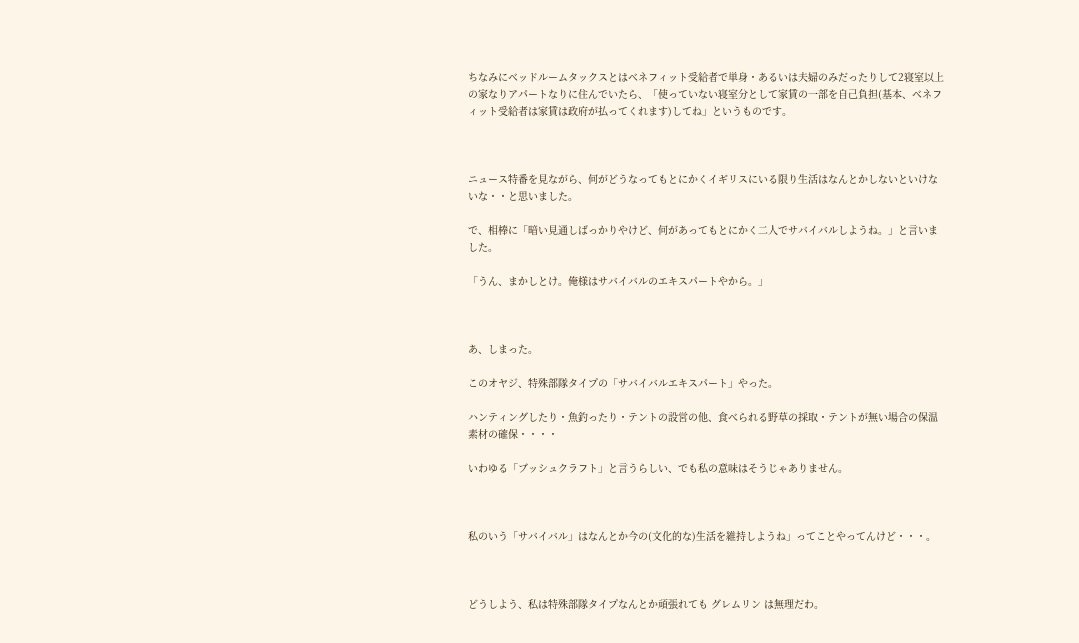ちなみにベッドルームタックスとはベネフィット受給者で単身・あるいは夫婦のみだったりして2寝室以上の家なりアパートなりに住んでいたら、「使っていない寝室分として家賃の一部を自己負担(基本、ベネフィット受給者は家賃は政府が払ってくれます)してね」というものです。



ニュース特番を見ながら、何がどうなってもとにかくイギリスにいる限り生活はなんとかしないといけないな・・と思いました。

で、相棒に「暗い見通しばっかりやけど、何があってもとにかく二人でサバイバルしようね。」と言いました。

「うん、まかしとけ。俺様はサバイバルのエキスパートやから。」



あ、しまった。

このオヤジ、特殊部隊タイプの「サバイバルエキスパート」やった。

ハンティングしたり・魚釣ったり・テントの設営の他、食べられる野草の採取・テントが無い場合の保温素材の確保・・・・

いわゆる「ブッシュクラフト」と言うらしい、でも私の意味はそうじゃありません。



私のいう「サバイバル」はなんとか今の(文化的な)生活を維持しようね」ってことやってんけど・・・。



どうしよう、私は特殊部隊タイプなんとか頑張れても グレムリン は無理だわ。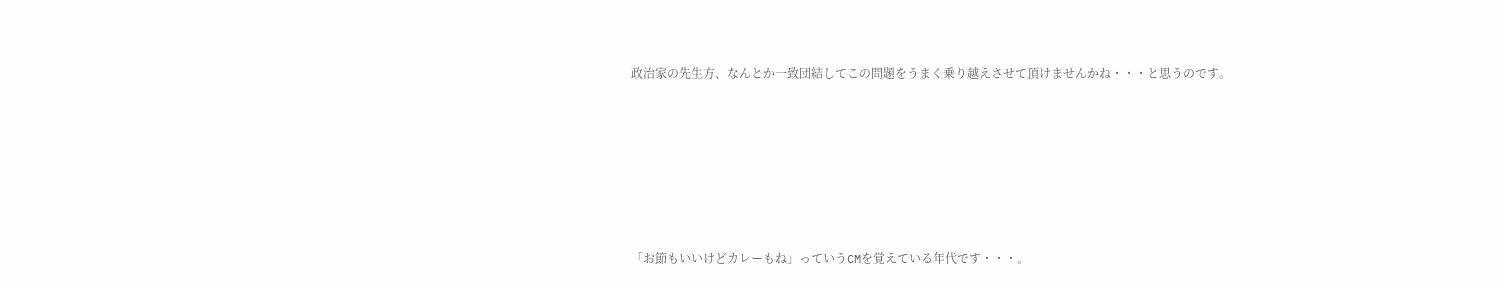政治家の先生方、なんとか一致団結してこの問題をうまく乗り越えさせて頂けませんかね・・・と思うのです。







「お節もいいけどカレーもね」っていうCMを覚えている年代です・・・。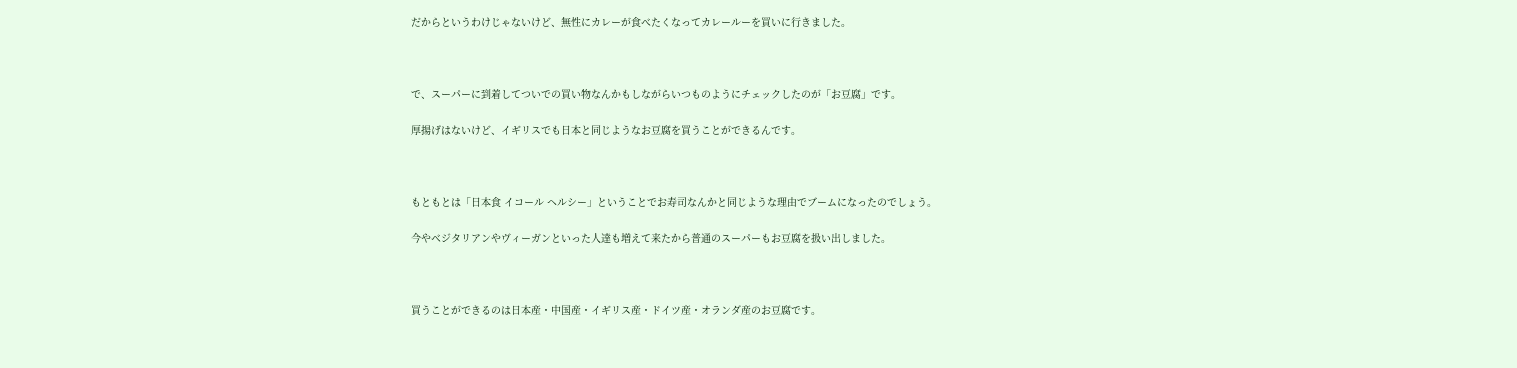だからというわけじゃないけど、無性にカレーが食べたくなってカレールーを買いに行きました。



で、スーパーに到着してついでの買い物なんかもしながらいつものようにチェックしたのが「お豆腐」です。

厚揚げはないけど、イギリスでも日本と同じようなお豆腐を買うことができるんです。



もともとは「日本食 イコール ヘルシー」ということでお寿司なんかと同じような理由でブームになったのでしょう。

今やベジタリアンやヴィーガンといった人達も増えて来たから普通のスーパーもお豆腐を扱い出しました。



買うことができるのは日本産・中国産・イギリス産・ドイツ産・オランダ産のお豆腐です。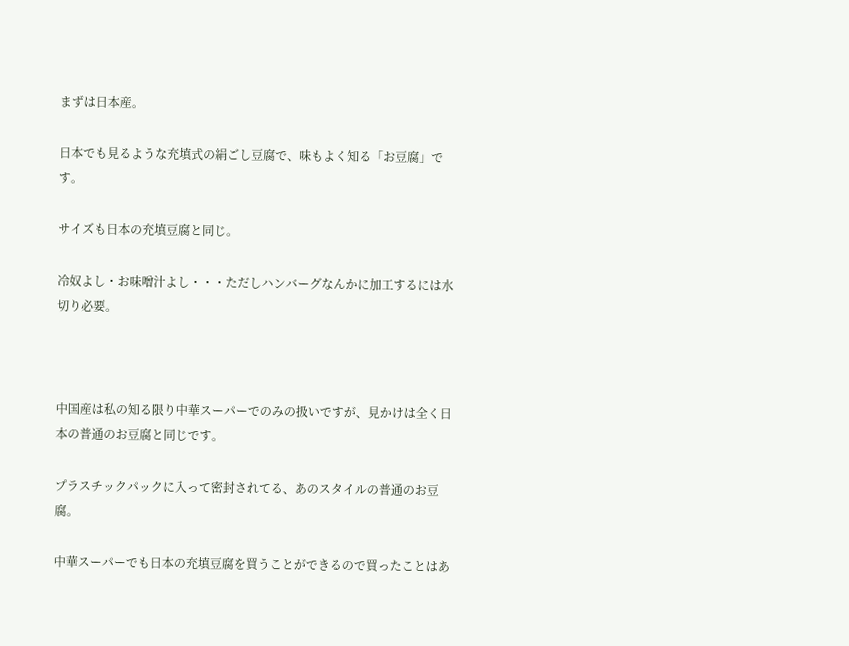まずは日本産。

日本でも見るような充填式の絹ごし豆腐で、味もよく知る「お豆腐」です。

サイズも日本の充填豆腐と同じ。

冷奴よし・お味噌汁よし・・・ただしハンバーグなんかに加工するには水切り必要。



中国産は私の知る限り中華スーパーでのみの扱いですが、見かけは全く日本の普通のお豆腐と同じです。

プラスチックパックに入って密封されてる、あのスタイルの普通のお豆腐。

中華スーパーでも日本の充填豆腐を買うことができるので買ったことはあ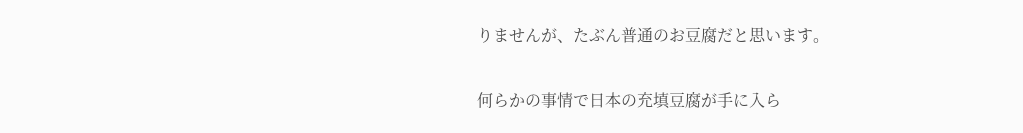りませんが、たぶん普通のお豆腐だと思います。

何らかの事情で日本の充填豆腐が手に入ら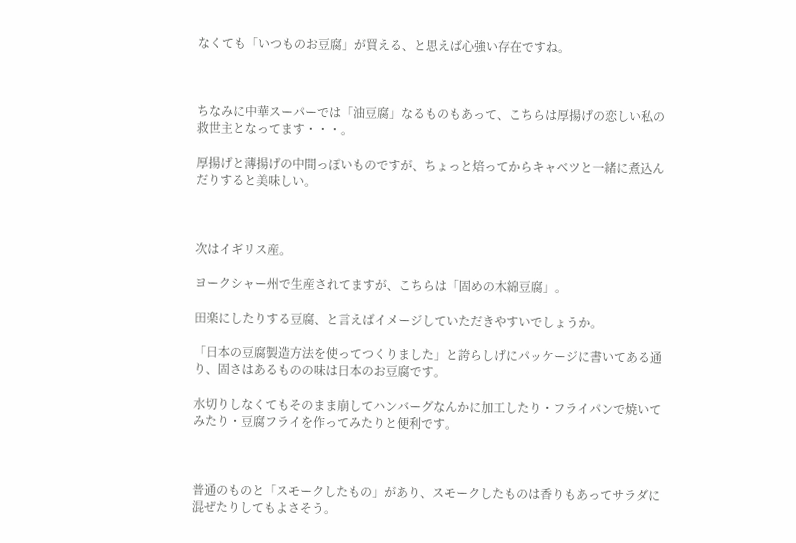なくても「いつものお豆腐」が買える、と思えば心強い存在ですね。



ちなみに中華スーパーでは「油豆腐」なるものもあって、こちらは厚揚げの恋しい私の救世主となってます・・・。

厚揚げと薄揚げの中間っぽいものですが、ちょっと焙ってからキャベツと一緒に煮込んだりすると美味しい。



次はイギリス産。

ヨークシャー州で生産されてますが、こちらは「固めの木綿豆腐」。

田楽にしたりする豆腐、と言えばイメージしていただきやすいでしょうか。

「日本の豆腐製造方法を使ってつくりました」と誇らしげにパッケージに書いてある通り、固さはあるものの味は日本のお豆腐です。

水切りしなくてもそのまま崩してハンバーグなんかに加工したり・フライパンで焼いてみたり・豆腐フライを作ってみたりと便利です。



普通のものと「スモークしたもの」があり、スモークしたものは香りもあってサラダに混ぜたりしてもよさそう。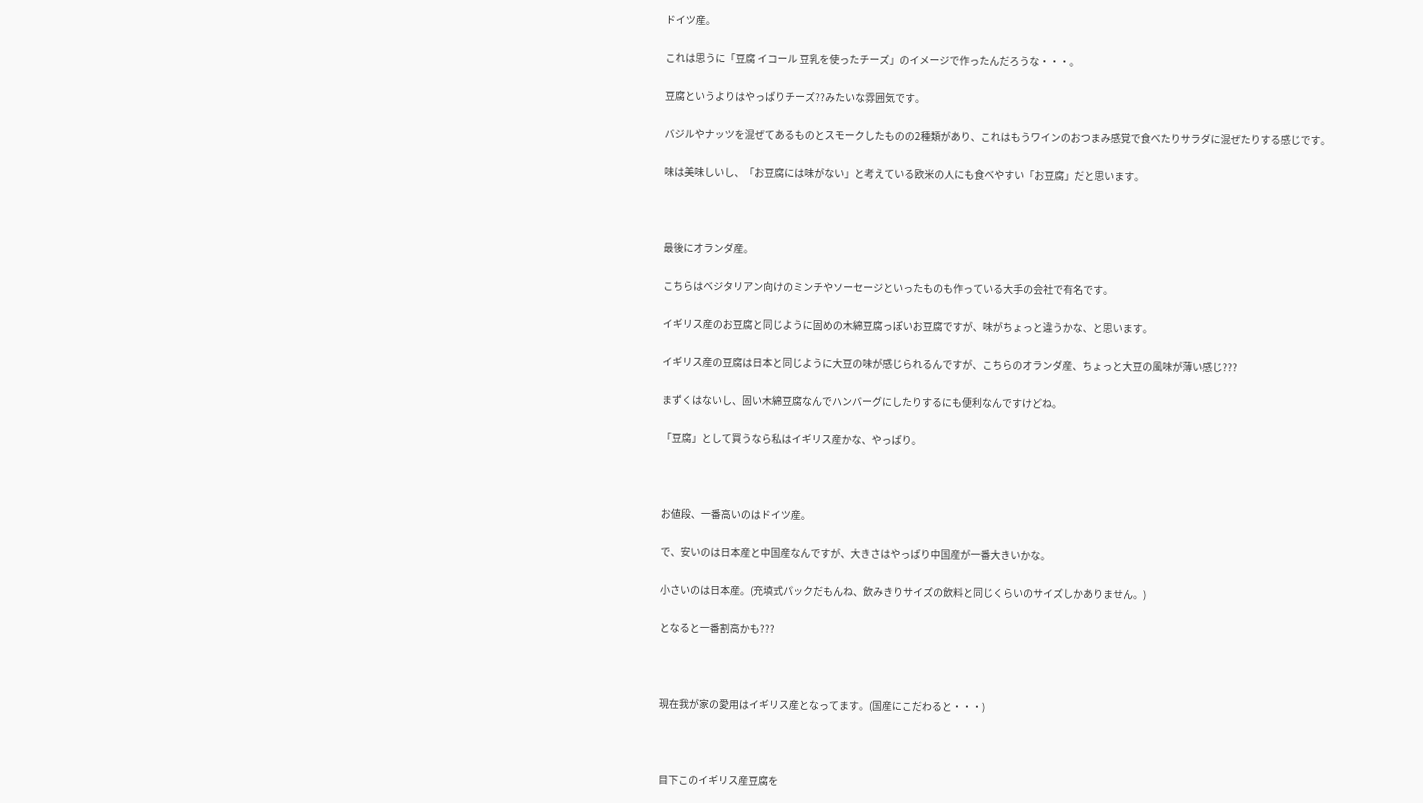ドイツ産。

これは思うに「豆腐 イコール 豆乳を使ったチーズ」のイメージで作ったんだろうな・・・。

豆腐というよりはやっぱりチーズ??みたいな雰囲気です。

バジルやナッツを混ぜてあるものとスモークしたものの2種類があり、これはもうワインのおつまみ感覚で食べたりサラダに混ぜたりする感じです。

味は美味しいし、「お豆腐には味がない」と考えている欧米の人にも食べやすい「お豆腐」だと思います。



最後にオランダ産。

こちらはベジタリアン向けのミンチやソーセージといったものも作っている大手の会社で有名です。

イギリス産のお豆腐と同じように固めの木綿豆腐っぽいお豆腐ですが、味がちょっと違うかな、と思います。

イギリス産の豆腐は日本と同じように大豆の味が感じられるんですが、こちらのオランダ産、ちょっと大豆の風味が薄い感じ???

まずくはないし、固い木綿豆腐なんでハンバーグにしたりするにも便利なんですけどね。

「豆腐」として買うなら私はイギリス産かな、やっぱり。



お値段、一番高いのはドイツ産。

で、安いのは日本産と中国産なんですが、大きさはやっぱり中国産が一番大きいかな。

小さいのは日本産。(充填式パックだもんね、飲みきりサイズの飲料と同じくらいのサイズしかありません。)

となると一番割高かも???



現在我が家の愛用はイギリス産となってます。(国産にこだわると・・・)



目下このイギリス産豆腐を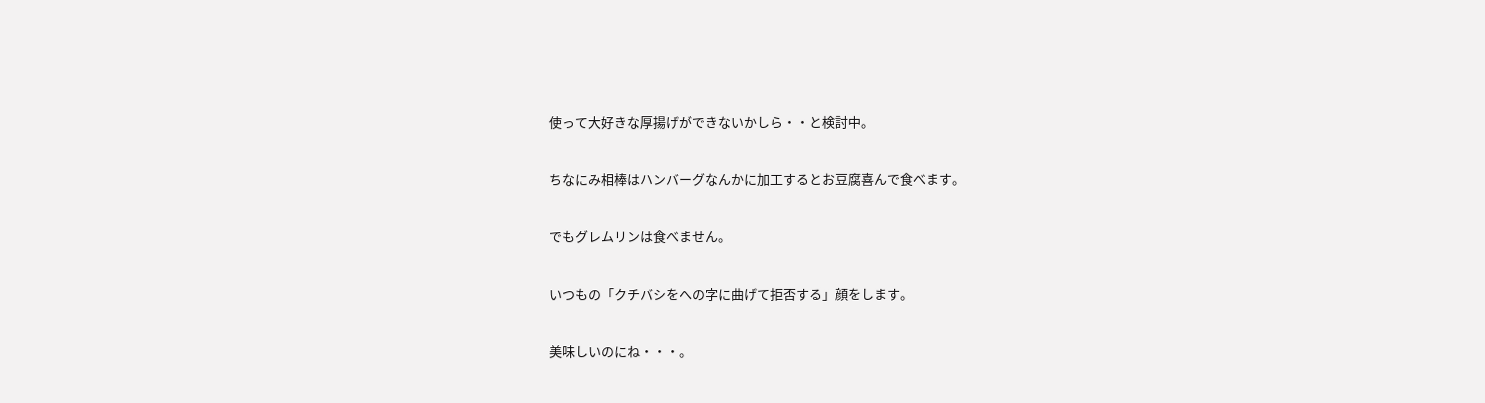使って大好きな厚揚げができないかしら・・と検討中。

ちなにみ相棒はハンバーグなんかに加工するとお豆腐喜んで食べます。

でもグレムリンは食べません。

いつもの「クチバシをへの字に曲げて拒否する」顔をします。

美味しいのにね・・・。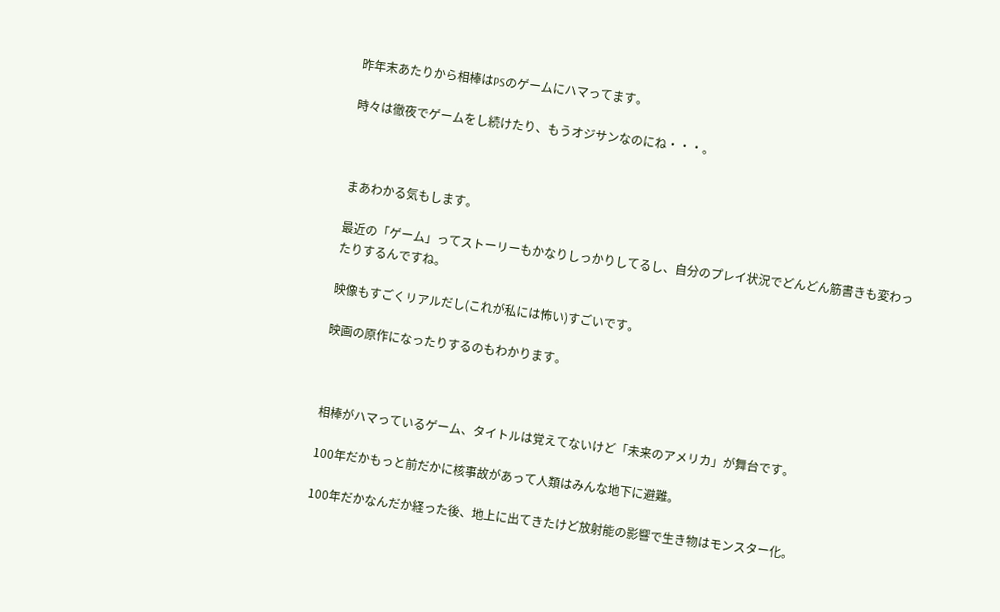昨年末あたりから相棒はPSのゲームにハマってます。

時々は徹夜でゲームをし続けたり、もうオジサンなのにね・・・。



まあわかる気もします。

最近の「ゲーム」ってストーリーもかなりしっかりしてるし、自分のプレイ状況でどんどん筋書きも変わったりするんですね。

映像もすごくリアルだし(これが私には怖い)すごいです。

映画の原作になったりするのもわかります。



相棒がハマっているゲーム、タイトルは覚えてないけど「未来のアメリカ」が舞台です。

100年だかもっと前だかに核事故があって人類はみんな地下に避難。

100年だかなんだか経った後、地上に出てきたけど放射能の影響で生き物はモンスター化。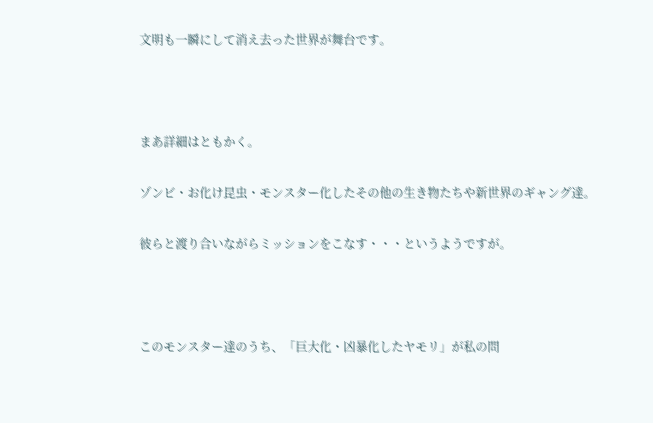文明も一瞬にして消え去った世界が舞台です。



まあ詳細はともかく。

ゾンビ・お化け昆虫・モンスター化したその他の生き物たちや新世界のギャング達。

彼らと渡り合いながらミッションをこなす・・・というようですが。



このモンスター達のうち、「巨大化・凶暴化したヤモリ」が私の問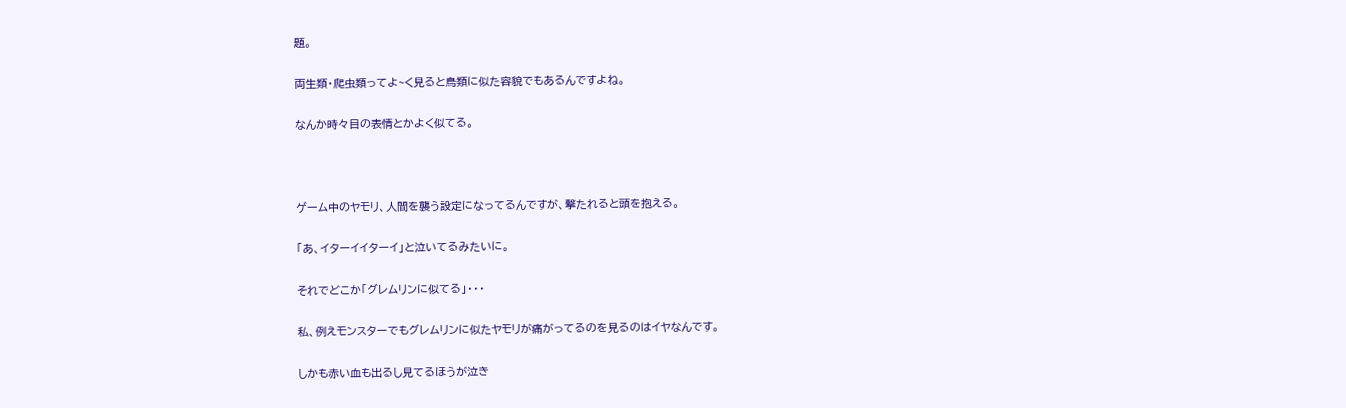題。

両生類・爬虫類ってよ~く見ると鳥類に似た容貌でもあるんですよね。

なんか時々目の表情とかよく似てる。



ゲーム中のヤモリ、人間を襲う設定になってるんですが、撃たれると頭を抱える。

「あ、イターイイターイ」と泣いてるみたいに。

それでどこか「グレムリンに似てる」・・・

私、例えモンスターでもグレムリンに似たヤモリが痛がってるのを見るのはイヤなんです。

しかも赤い血も出るし見てるほうが泣き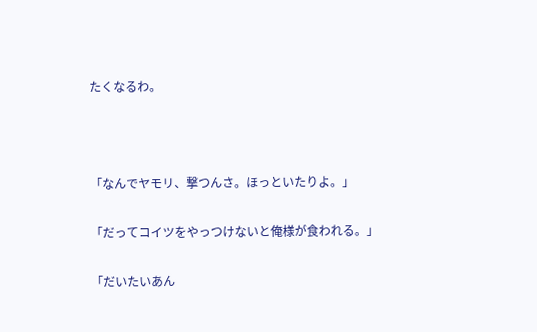たくなるわ。



「なんでヤモリ、撃つんさ。ほっといたりよ。」

「だってコイツをやっつけないと俺様が食われる。」

「だいたいあん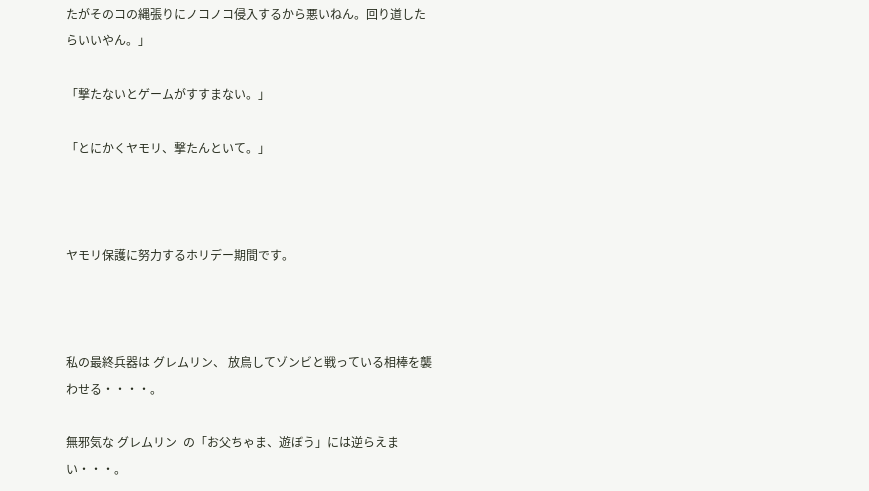たがそのコの縄張りにノコノコ侵入するから悪いねん。回り道したらいいやん。」

「撃たないとゲームがすすまない。」

「とにかくヤモリ、撃たんといて。」



ヤモリ保護に努力するホリデー期間です。



私の最終兵器は グレムリン、 放鳥してゾンビと戦っている相棒を襲わせる・・・・。

無邪気な グレムリン  の「お父ちゃま、遊ぼう」には逆らえまい・・・。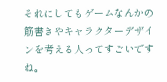それにしてもゲームなんかの筋書きやキャラクターデザインを考える人ってすごいですね。